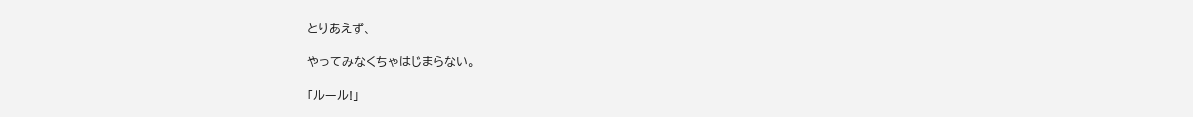とりあえず、

やってみなくちゃはじまらない。

「ルール!」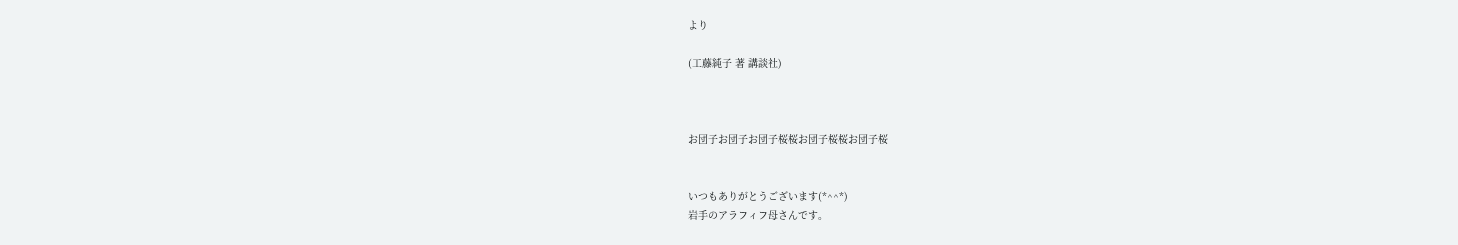より

(工藤純子 著 講談社)



お団子お団子お団子桜桜お団子桜桜お団子桜


いつもありがとうございます(*^^*)
岩手のアラフィフ母さんです。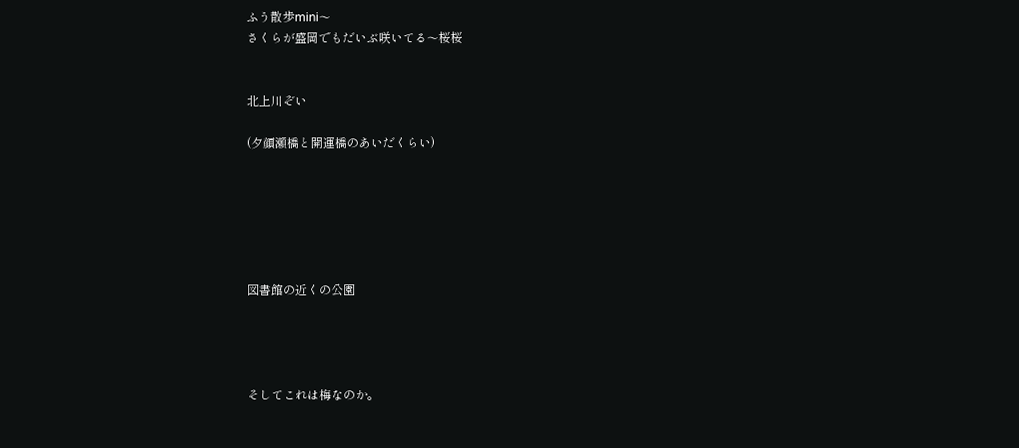ふう散歩mini〜
さくらが盛岡でもだいぶ咲いてる〜桜桜


北上川ぞい

(夕顔瀬橋と開運橋のあいだくらい)






図書館の近くの公園




そしてこれは梅なのか。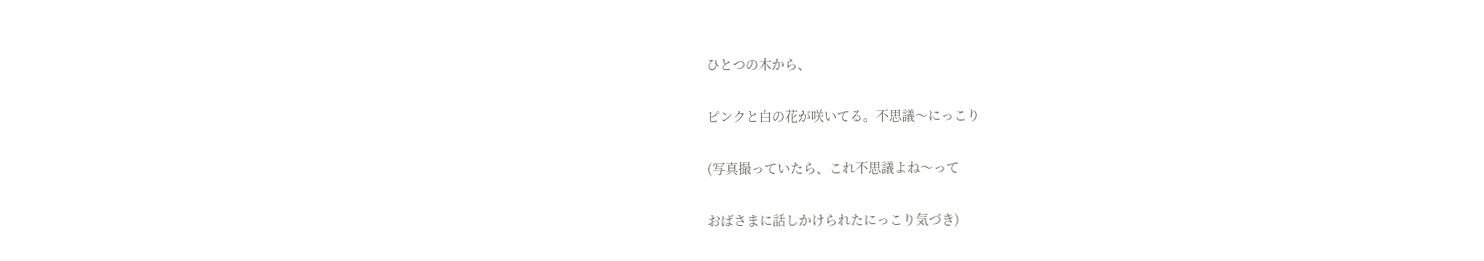ひとつの木から、

ピンクと白の花が咲いてる。不思議〜にっこり

(写真撮っていたら、これ不思議よね〜って

おばさまに話しかけられたにっこり気づき)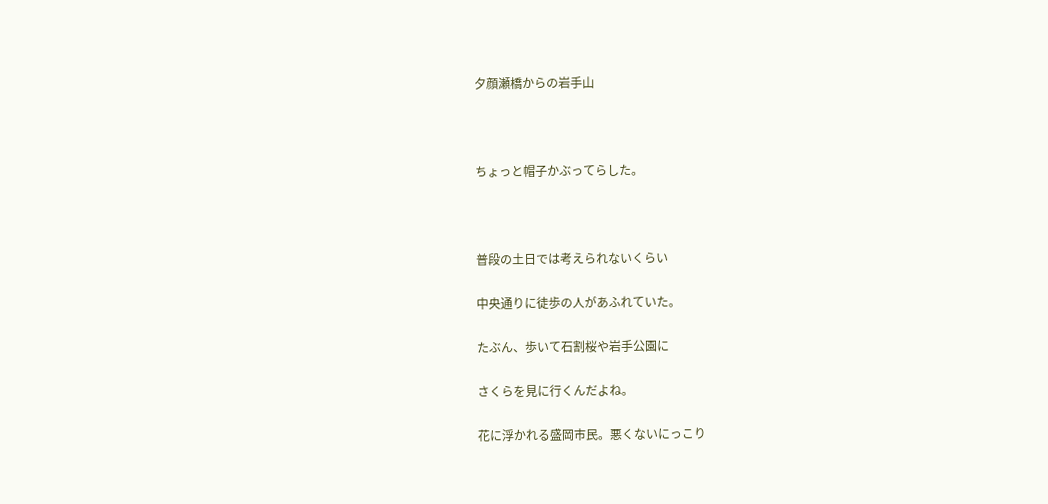夕顔瀬橋からの岩手山



ちょっと帽子かぶってらした。



普段の土日では考えられないくらい

中央通りに徒歩の人があふれていた。

たぶん、歩いて石割桜や岩手公園に

さくらを見に行くんだよね。

花に浮かれる盛岡市民。悪くないにっこり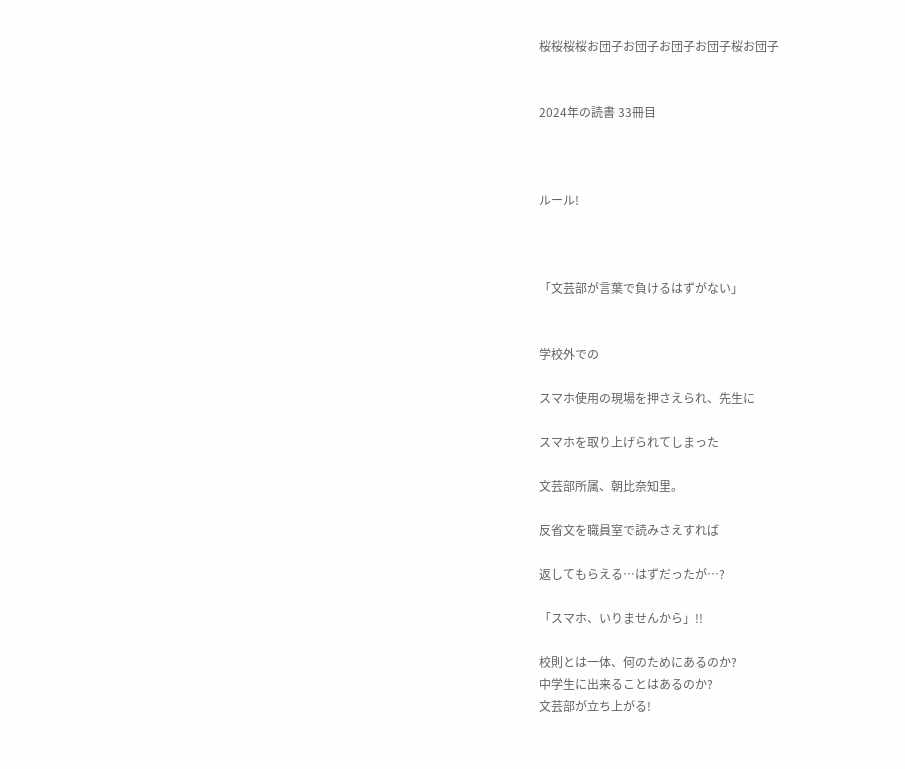桜桜桜桜お団子お団子お団子お団子桜お団子


2024年の読書 33冊目



ルール!



「文芸部が言葉で負けるはずがない」


学校外での

スマホ使用の現場を押さえられ、先生に

スマホを取り上げられてしまった

文芸部所属、朝比奈知里。

反省文を職員室で読みさえすれば

返してもらえる…はずだったが…?

「スマホ、いりませんから」!!

校則とは一体、何のためにあるのか?
中学生に出来ることはあるのか?
文芸部が立ち上がる!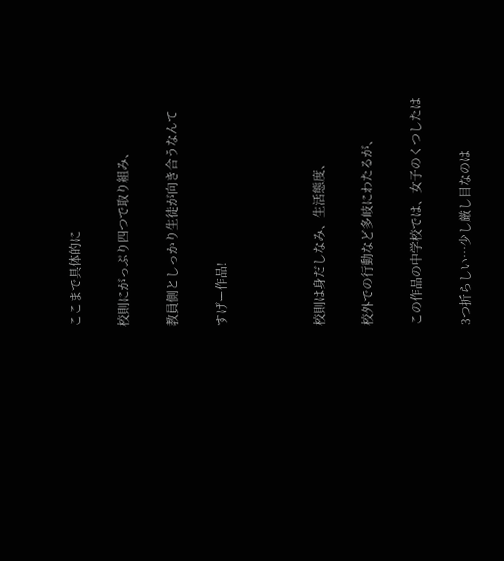ここまで具体的に

校則にがっぷり四つで取り組み、

教員側としっかり生徒が向き合うなんて

すげー作品!



校則は身だしなみ、生活態度、

校外での行動など多岐にわたるが、

この作品の中学校では、女子のくつしたは

3つ折らしい…少し厳し目なのは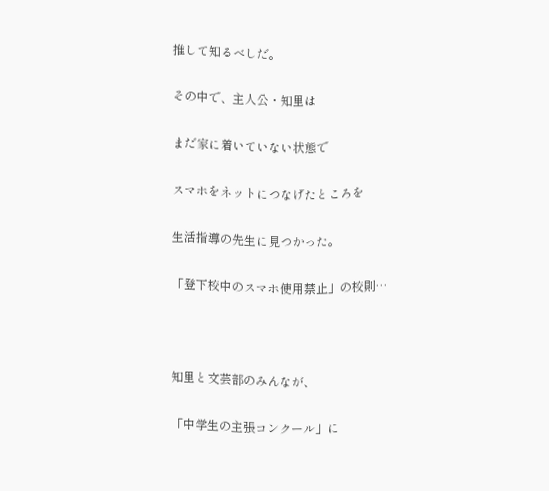推して知るべしだ。

その中で、主人公・知里は

まだ家に着いていない状態で

スマホをネットにつなげたところを

生活指導の先生に見つかった。

「登下校中のスマホ使用禁止」の校則…



知里と文芸部のみんなが、

「中学生の主張コンクール」に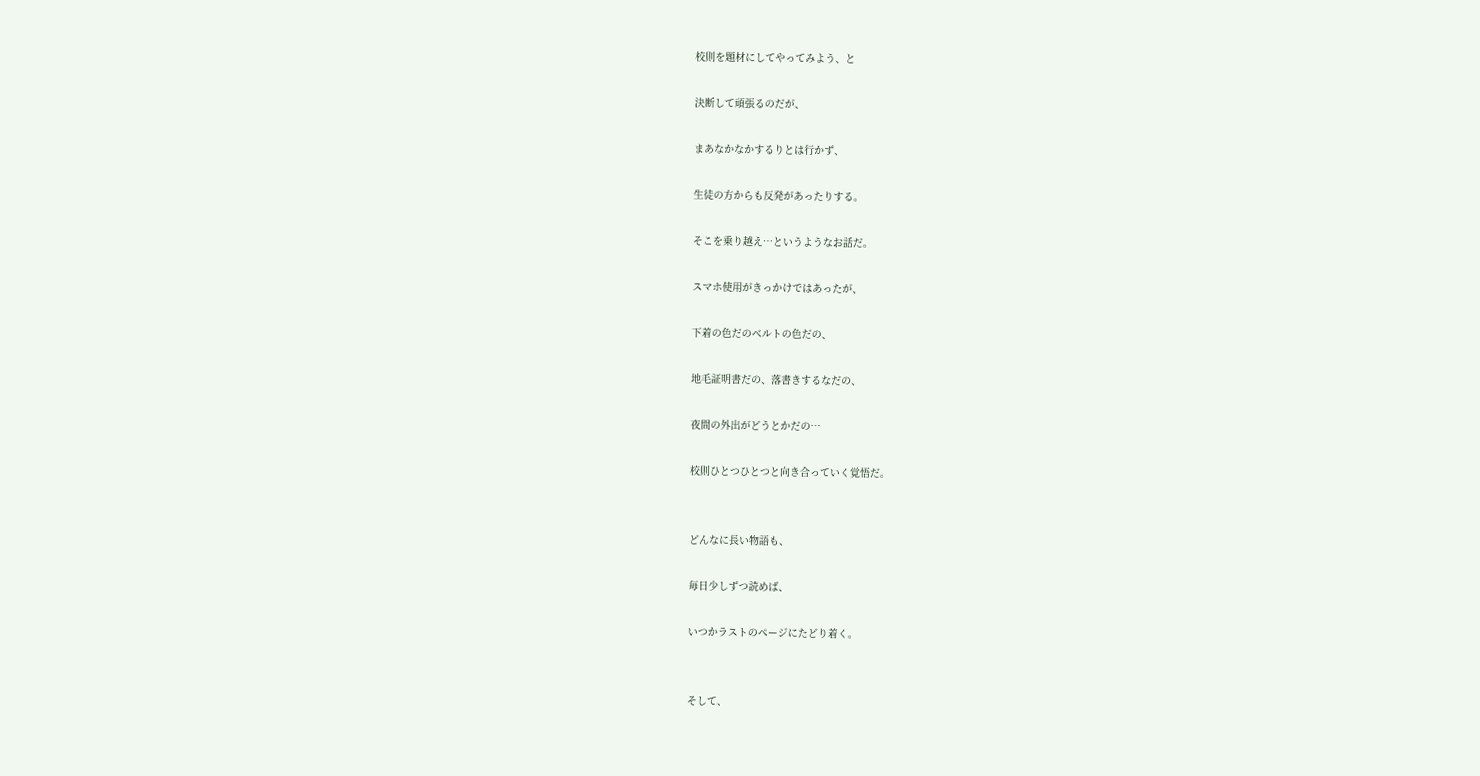校則を題材にしてやってみよう、と

決断して頑張るのだが、

まあなかなかするりとは行かず、

生徒の方からも反発があったりする。

そこを乗り越え…というようなお話だ。

スマホ使用がきっかけではあったが、

下着の色だのベルトの色だの、

地毛証明書だの、落書きするなだの、

夜間の外出がどうとかだの…

校則ひとつひとつと向き合っていく覚悟だ。


どんなに長い物語も、

毎日少しずつ読めば、

いつかラストのページにたどり着く。


そして、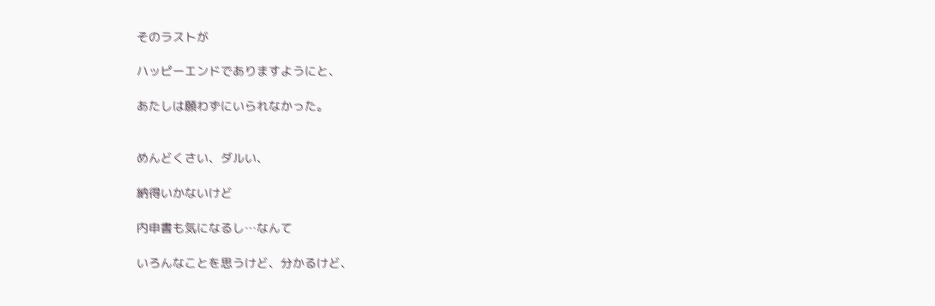そのラストが

ハッピーエンドでありますようにと、

あたしは願わずにいられなかった。


めんどくさい、ダルい、

納得いかないけど

内申書も気になるし…なんて

いろんなことを思うけど、分かるけど、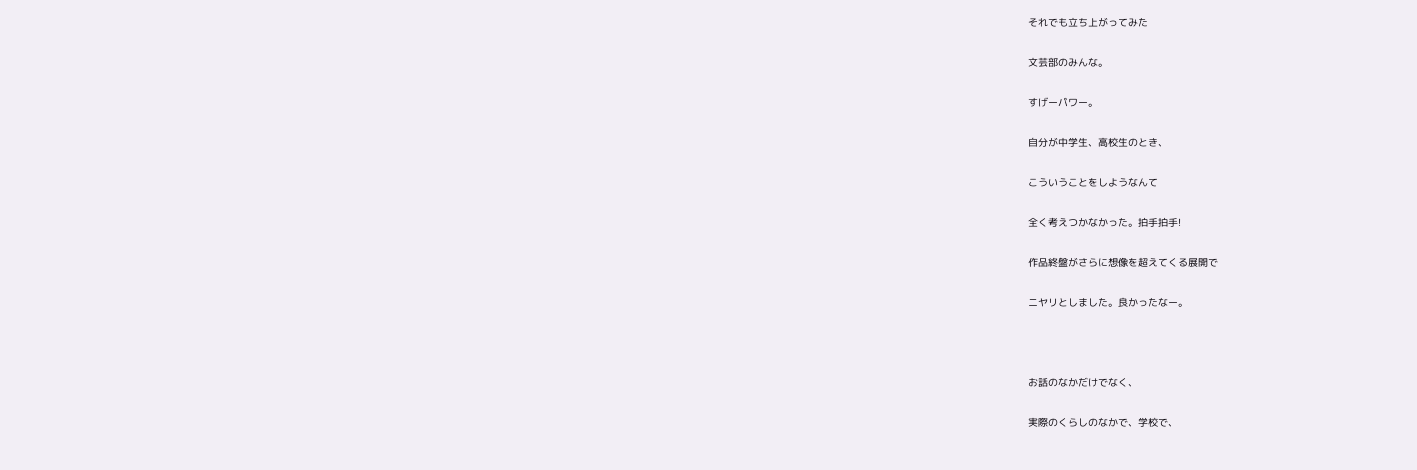それでも立ち上がってみた

文芸部のみんな。

すげーパワー。

自分が中学生、高校生のとき、

こういうことをしようなんて

全く考えつかなかった。拍手拍手!

作品終盤がさらに想像を超えてくる展開で

ニヤリとしました。良かったなー。



お話のなかだけでなく、

実際のくらしのなかで、学校で、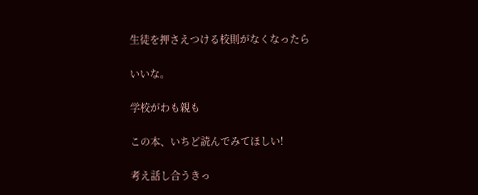生徒を押さえつける校則がなくなったら

いいな。

学校がわも親も

この本、いちど読んでみてほしい!

考え話し合うきっ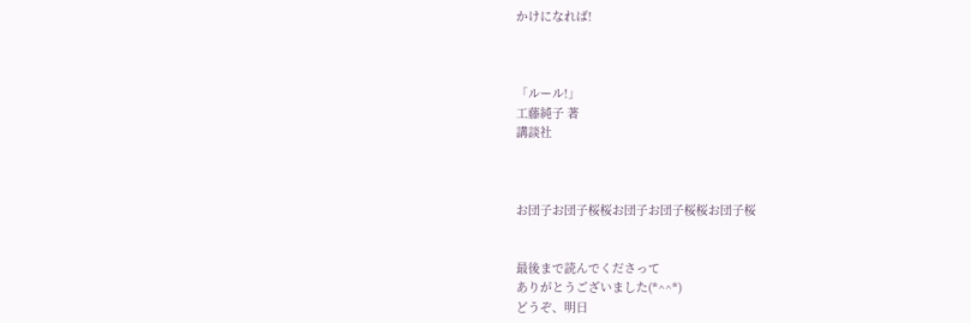かけになれば!



「ルール!」
工藤純子 著
講談社



お団子お団子桜桜お団子お団子桜桜お団子桜


最後まで読んでくださって
ありがとうございました(*^^*)
どうぞ、明日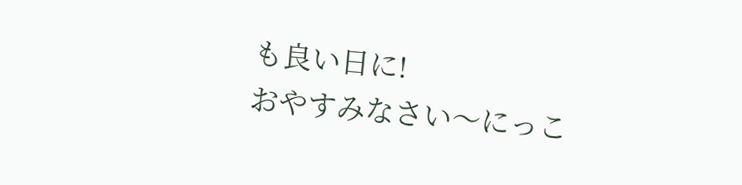も良い日に!
おやすみなさい〜にっこ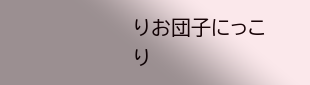りお団子にっこり